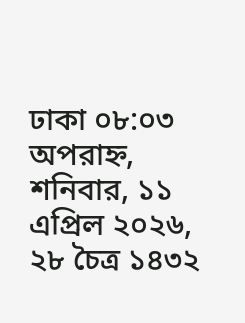ঢাকা ০৮:০৩ অপরাহ্ন, শনিবার, ১১ এপ্রিল ২০২৬, ২৮ চৈত্র ১৪৩২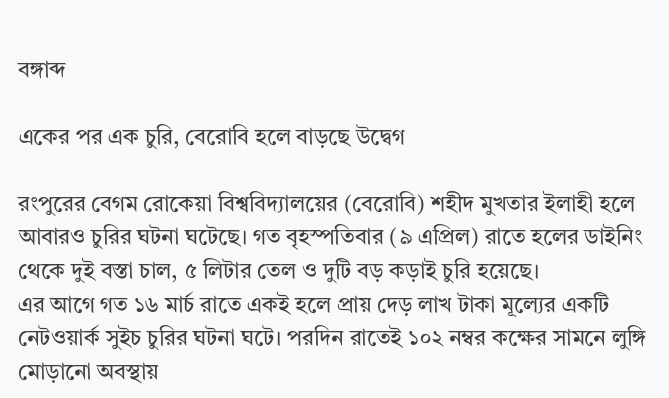বঙ্গাব্দ

একের পর এক চুরি, বেরোবি হলে বাড়ছে উদ্বেগ

রংপুরের বেগম রোকেয়া বিশ্ববিদ্যালয়ের (বেরোবি) শহীদ মুখতার ইলাহী হলে আবারও চুরির ঘটনা ঘটেছে। গত বৃহস্পতিবার (৯ এপ্রিল) রাতে হলের ডাইনিং থেকে দুই বস্তা চাল, ৫ লিটার তেল ও দুটি বড় কড়াই চুরি হয়েছে।
এর আগে গত ১৬ মার্চ রাতে একই হলে প্রায় দেড় লাখ টাকা মূল্যের একটি নেটওয়ার্ক সুইচ চুরির ঘটনা ঘটে। পরদিন রাতেই ১০২ নম্বর কক্ষের সামনে লুঙ্গি মোড়ানো অবস্থায়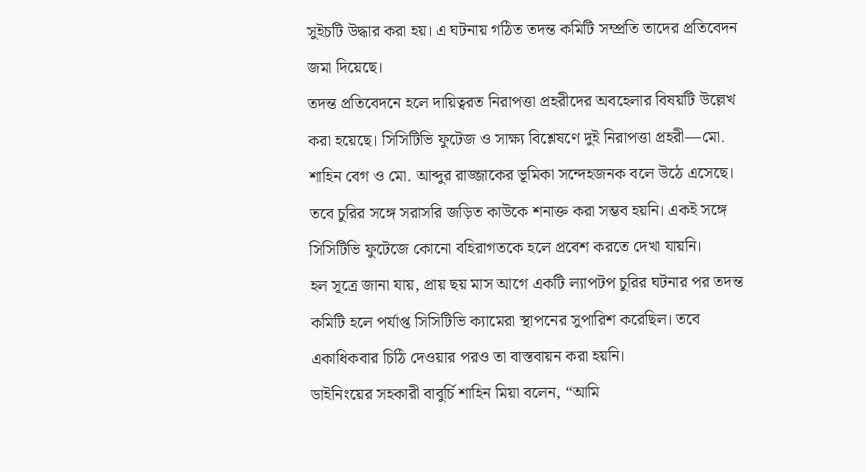সুইচটি উদ্ধার করা হয়। এ ঘটনায় গঠিত তদন্ত কমিটি সম্প্রতি তাদের প্রতিবেদন জমা দিয়েছে।
তদন্ত প্রতিবেদনে হলে দায়িত্বরত নিরাপত্তা প্রহরীদের অবহেলার বিষয়টি উল্লেখ করা হয়েছে। সিসিটিভি ফুটেজ ও সাক্ষ্য বিশ্লেষণে দুই নিরাপত্তা প্রহরী—মো. শাহিন বেগ ও মো. আব্দুর রাজ্জাকের ভূমিকা সন্দেহজনক বলে উঠে এসেছে। তবে চুরির সঙ্গে সরাসরি জড়িত কাউকে শনাক্ত করা সম্ভব হয়নি। একই সঙ্গে সিসিটিভি ফুটেজে কোনো বহিরাগতকে হলে প্রবেশ করতে দেখা যায়নি।
হল সূত্রে জানা যায়, প্রায় ছয় মাস আগে একটি ল্যাপটপ চুরির ঘটনার পর তদন্ত কমিটি হলে পর্যাপ্ত সিসিটিভি ক্যামেরা স্থাপনের সুপারিশ করেছিল। তবে একাধিকবার চিঠি দেওয়ার পরও তা বাস্তবায়ন করা হয়নি।
ডাইনিংয়ের সহকারী বাবুর্চি শাহিন মিয়া বলেন, “আমি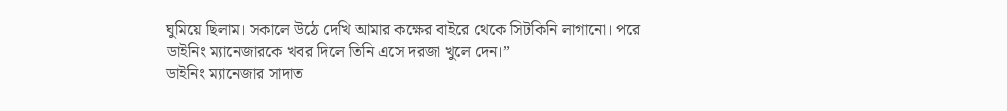ঘুমিয়ে ছিলাম। সকালে উঠে দেখি আমার কক্ষের বাইরে থেকে সিটকিনি লাগানো। পরে ডাইনিং ম্যানেজারকে খবর দিলে তিনি এসে দরজা খুলে দেন।”
ডাইনিং ম্যানেজার সাদাত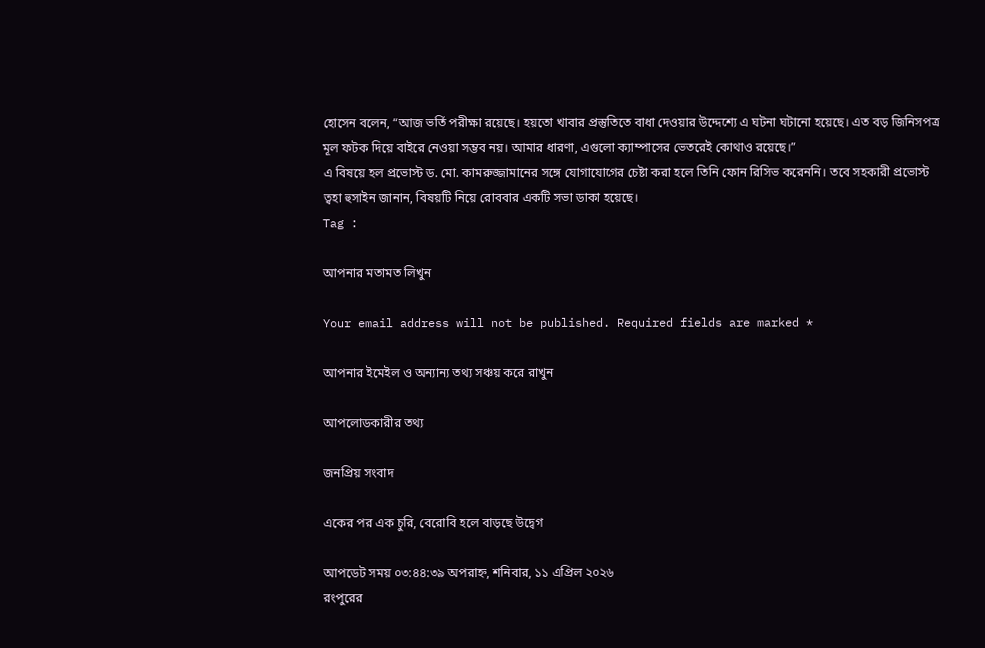হোসেন বলেন, “আজ ভর্তি পরীক্ষা রয়েছে। হয়তো খাবার প্রস্তুতিতে বাধা দেওয়ার উদ্দেশ্যে এ ঘটনা ঘটানো হয়েছে। এত বড় জিনিসপত্র মূল ফটক দিয়ে বাইরে নেওয়া সম্ভব নয়। আমার ধারণা, এগুলো ক্যাম্পাসের ভেতরেই কোথাও রয়েছে।”
এ বিষয়ে হল প্রভোস্ট ড. মো. কামরুজ্জামানের সঙ্গে যোগাযোগের চেষ্টা করা হলে তিনি ফোন রিসিভ করেননি। তবে সহকারী প্রভোস্ট ত্বহা হুসাইন জানান, বিষয়টি নিয়ে রোববার একটি সভা ডাকা হয়েছে।
Tag :

আপনার মতামত লিখুন

Your email address will not be published. Required fields are marked *

আপনার ইমেইল ও অন্যান্য তথ্য সঞ্চয় করে রাখুন

আপলোডকারীর তথ্য

জনপ্রিয় সংবাদ

একের পর এক চুরি, বেরোবি হলে বাড়ছে উদ্বেগ

আপডেট সময় ০৩:৪৪:৩৯ অপরাহ্ন, শনিবার, ১১ এপ্রিল ২০২৬
রংপুরের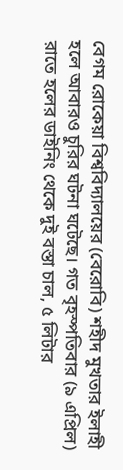বেগম রোকেয়া বিশ্ববিদ্যালয়ের (বেরোবি) শহীদ মুখতার ইলাহী হলে আবারও চুরির ঘটনা ঘটেছে। গত বৃহস্পতিবার (৯ এপ্রিল) রাতে হলের ডাইনিং থেকে দুই বস্তা চাল, ৫ লিটার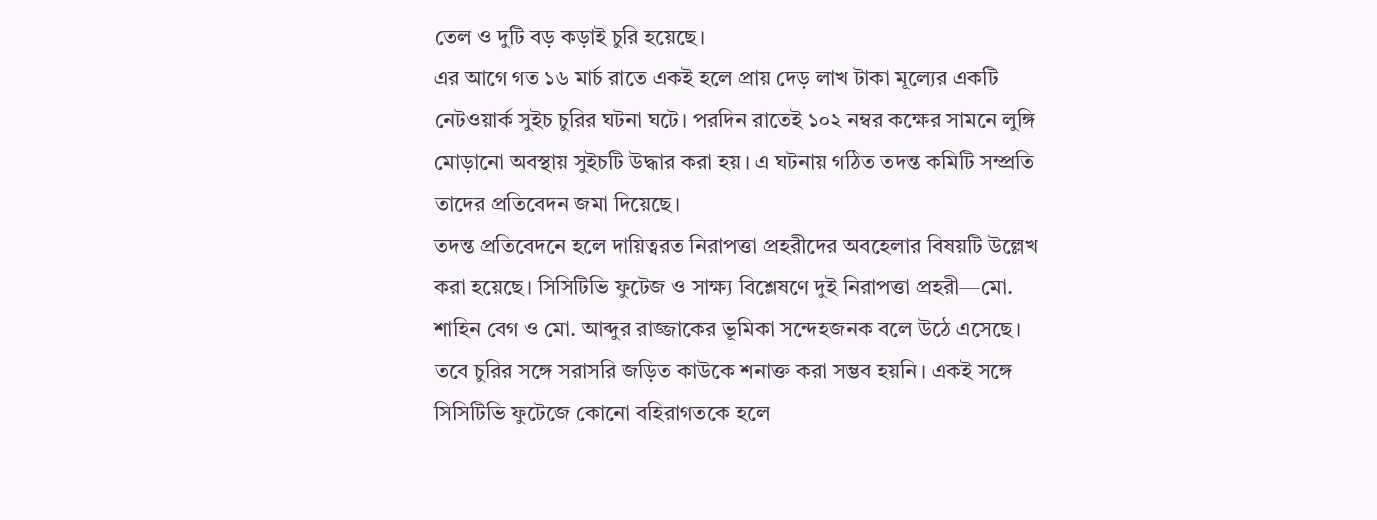তেল ও দুটি বড় কড়াই চুরি হয়েছে।
এর আগে গত ১৬ মার্চ রাতে একই হলে প্রায় দেড় লাখ টাকা মূল্যের একটি নেটওয়ার্ক সুইচ চুরির ঘটনা ঘটে। পরদিন রাতেই ১০২ নম্বর কক্ষের সামনে লুঙ্গি মোড়ানো অবস্থায় সুইচটি উদ্ধার করা হয়। এ ঘটনায় গঠিত তদন্ত কমিটি সম্প্রতি তাদের প্রতিবেদন জমা দিয়েছে।
তদন্ত প্রতিবেদনে হলে দায়িত্বরত নিরাপত্তা প্রহরীদের অবহেলার বিষয়টি উল্লেখ করা হয়েছে। সিসিটিভি ফুটেজ ও সাক্ষ্য বিশ্লেষণে দুই নিরাপত্তা প্রহরী—মো. শাহিন বেগ ও মো. আব্দুর রাজ্জাকের ভূমিকা সন্দেহজনক বলে উঠে এসেছে। তবে চুরির সঙ্গে সরাসরি জড়িত কাউকে শনাক্ত করা সম্ভব হয়নি। একই সঙ্গে সিসিটিভি ফুটেজে কোনো বহিরাগতকে হলে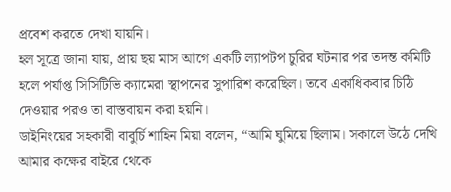প্রবেশ করতে দেখা যায়নি।
হল সূত্রে জানা যায়, প্রায় ছয় মাস আগে একটি ল্যাপটপ চুরির ঘটনার পর তদন্ত কমিটি হলে পর্যাপ্ত সিসিটিভি ক্যামেরা স্থাপনের সুপারিশ করেছিল। তবে একাধিকবার চিঠি দেওয়ার পরও তা বাস্তবায়ন করা হয়নি।
ডাইনিংয়ের সহকারী বাবুর্চি শাহিন মিয়া বলেন, “আমি ঘুমিয়ে ছিলাম। সকালে উঠে দেখি আমার কক্ষের বাইরে থেকে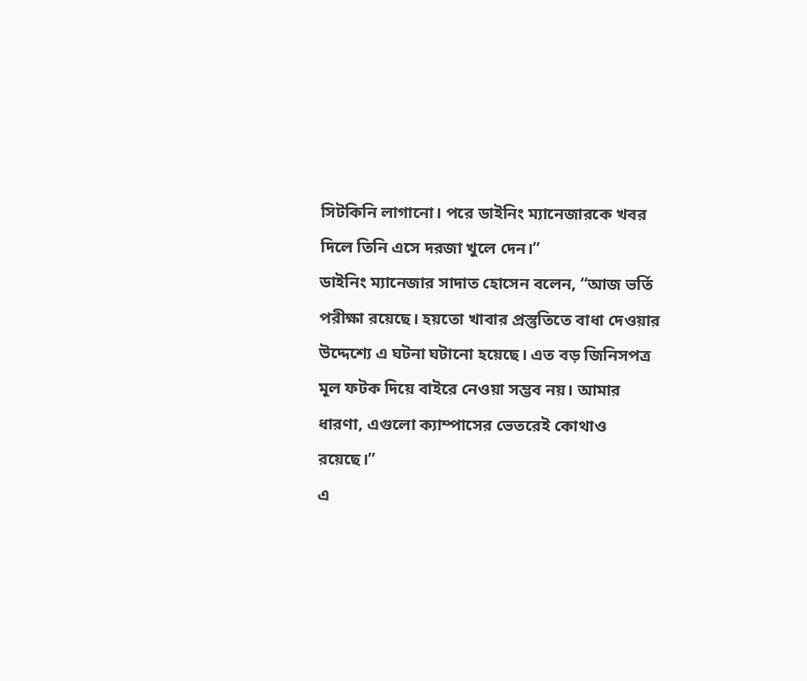সিটকিনি লাগানো। পরে ডাইনিং ম্যানেজারকে খবর দিলে তিনি এসে দরজা খুলে দেন।”
ডাইনিং ম্যানেজার সাদাত হোসেন বলেন, “আজ ভর্তি পরীক্ষা রয়েছে। হয়তো খাবার প্রস্তুতিতে বাধা দেওয়ার উদ্দেশ্যে এ ঘটনা ঘটানো হয়েছে। এত বড় জিনিসপত্র মূল ফটক দিয়ে বাইরে নেওয়া সম্ভব নয়। আমার ধারণা, এগুলো ক্যাম্পাসের ভেতরেই কোথাও রয়েছে।”
এ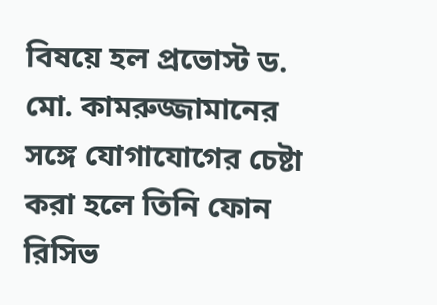বিষয়ে হল প্রভোস্ট ড. মো. কামরুজ্জামানের সঙ্গে যোগাযোগের চেষ্টা করা হলে তিনি ফোন রিসিভ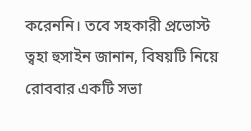করেননি। তবে সহকারী প্রভোস্ট ত্বহা হুসাইন জানান, বিষয়টি নিয়ে রোববার একটি সভা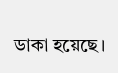ডাকা হয়েছে।